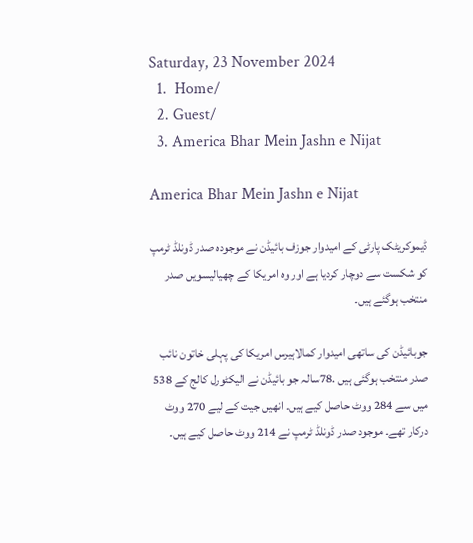Saturday, 23 November 2024
  1.  Home/
  2. Guest/
  3. America Bhar Mein Jashn e Nijat

America Bhar Mein Jashn e Nijat

ڈیموکریٹک پارٹی کے امیدوار جوزف بائیڈن نے موجودہ صدر ڈونلڈ ٹرمپ کو شکست سے دوچار کردیا ہے اور وہ امریکا کے چھیالیسویں صدر منتخب ہوگئے ہیں۔

جوبائیڈن کی ساتھی امیدوار کمالاہیرس امریکا کی پہلی خاتون نائب صدر منتخب ہوگئی ہیں .78سالہ جو بائیڈن نے الیکٹورل کالج کے 538 میں سے 284 ووٹ حاصل کیے ہیں۔ انھیں جیت کے لیے 270 ووٹ درکار تھے۔ موجود صدر ڈونلڈ ٹرمپ نے 214 ووٹ حاصل کیے ہیں۔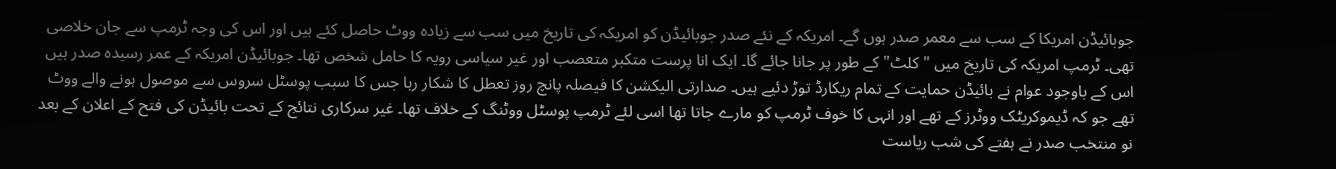جوبائیڈن امریکا کے سب سے معمر صدر ہوں گے۔ امریکہ کے نئے صدر جوبائیڈن کو امریکہ کی تاریخ میں سب سے زیادہ ووٹ حاصل کئے ہیں اور اس کی وجہ ٹرمپ سے جان خلاصی تھی۔ ٹرمپ امریکہ کی تاریخ میں "کلٹ" کے طور پر جانا جائے گا۔ ایک انا پرست متکبر متعصب اور غیر سیاسی رویہ کا حامل شخص تھا۔ جوبائیڈن امریکہ کے عمر رسیدہ صدر ہیں اس کے باوجود عوام نے بائیڈن حمایت کے تمام ریکارڈ توڑ دئیے ہیں۔ صدارتی الیکشن کا فیصلہ پانچ روز تعطل کا شکار رہا جس کا سبب پوسٹل سروس سے موصول ہونے والے ووٹ تھے جو کہ ڈیموکریٹک ووٹرز کے تھے اور انہی کا خوف ٹرمپ کو مارے جاتا تھا اسی لئے ٹرمپ پوسٹل ووٹنگ کے خلاف تھا۔ غیر سرکاری نتائج کے تحت بائیڈن کی فتح کے اعلان کے بعد نو منتخب صدر نے ہفتے کی شب ریاست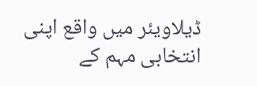ڈیلاویئر میں واقع اپنی انتخابی مہم کے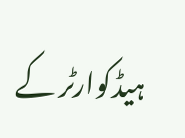ہیڈکوارٹر کے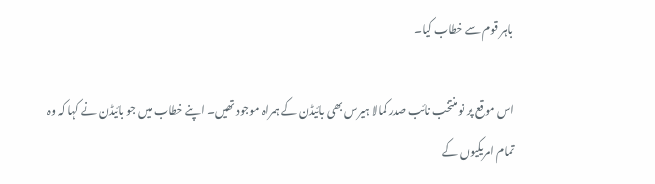باہر قوم سے خطاب کیا۔

اس موقع پر نو منتخب نائب صدر کمالا ہیرس بھی بائیڈن کے ہمراہ موجود تھیں۔ اپنے خطاب میں جو بائیڈن نے کہا کہ وہ تمام امریکیوں کے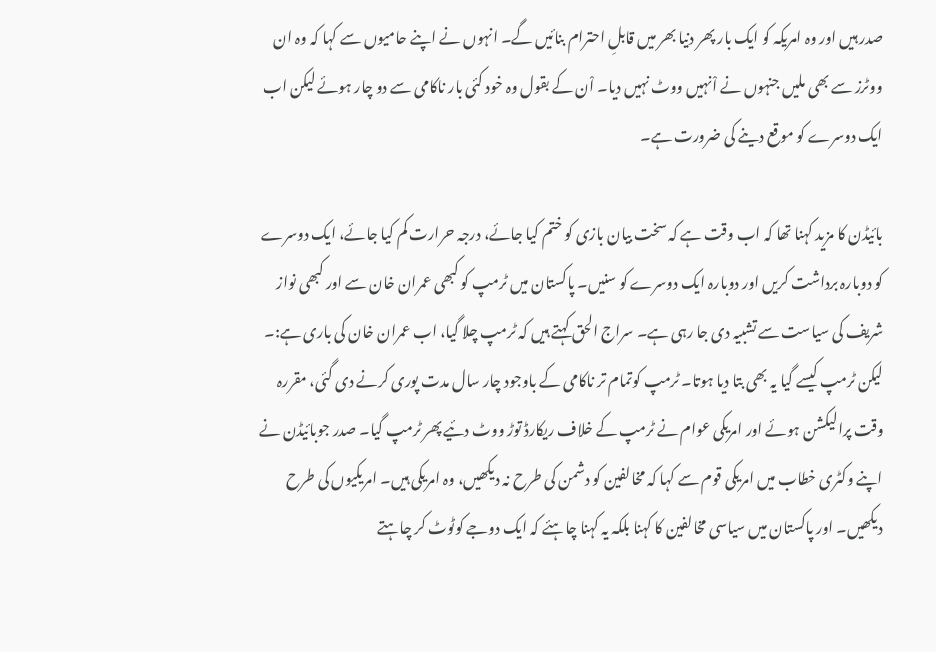صدر ہیں اور وہ امریکہ کو ایک بار پھر دنیا بھر میں قابلِ احترام بنائیں گے۔ انہوں نے اپنے حامیوں سے کہا کہ وہ ان ووٹرز سے بھی ملیں جنہوں نے اْنہیں ووٹ نہیں دیا۔ اْن کے بقول وہ خود کئی بار ناکامی سے دو چار ہوئے لیکن اب ایک دوسرے کو موقع دینے کی ضرورت ہے۔

بائیڈن کا مزید کہنا تھا کہ اب وقت ہے کہ سخت بیان بازی کو ختم کیا جائے، درجہ حرارت کم کیا جائے، ایک دوسرے کو دوبارہ برداشت کریں اور دوبارہ ایک دوسرے کو سنیں۔ پاکستان میں ٹرمپ کو کبھی عمران خان سے اور کبھی نواز شریف کی سیاست سے تشبیہ دی جا رہی ہے۔ سراج الحق کہتے ہیں کہ ٹرمپ چلا گیا، اب عمران خان کی باری ہے:۔ لیکن ٹرمپ کیسے گیا یہ بھی بتا دیا ہوتا۔ ٹرمپ کوتمام تر ناکامی کے باوجود چار سال مدت پوری کرنے دی گئی، مقررہ وقت پرالیکشن ہوئے اور امریکی عوام نے ٹرمپ کے خلاف ریکارڈ توڑ ووٹ دئیے پھر ٹرمپ گیا۔ صدر جوبائیڈن نے اپنے وکٹری خطاب میں امریکی قوم سے کہا کہ مخالفین کو دشمن کی طرح نہ دیکھیں، وہ امریکی ہیں۔ امریکیوں کی طرح دیکھیں۔ اور پاکستان میں سیاسی مخالفین کا کہنا بلکہ یہ کہنا چاہئے کہ ایک دوجے کوٹوٹ کر چاہتے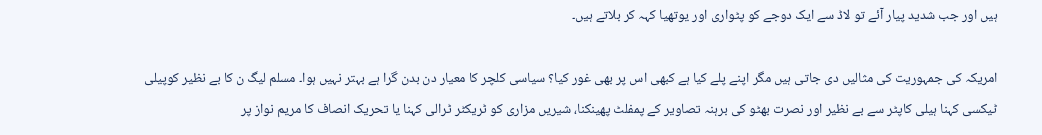ہیں اور جب شدید پیار آئے تو لاڈ سے ایک دوجے کو پٹواری اور یوتھیا کہہ کر بلاتے ہیں۔

امریکہ کی جمہوریت کی مثالیں دی جاتی ہیں مگر اپنے پلے کیا ہے کبھی اس پر بھی غور کیا؟ سیاسی کلچر کا معیار دن بدن گرا ہے بہتر نہیں ہوا۔ مسلم لیگ ن کا بے نظیر کوپیلی ٹیکسی کہنا ہیلی کاپٹر سے بے نظیر اور نصرت بھٹو کی برہنہ تصاویر کے پمفلٹ پھینکنا، شیریں مزاری کو ٹریکٹر ٹرالی کہنا یا تحریک انصاف کا مریم نواز پر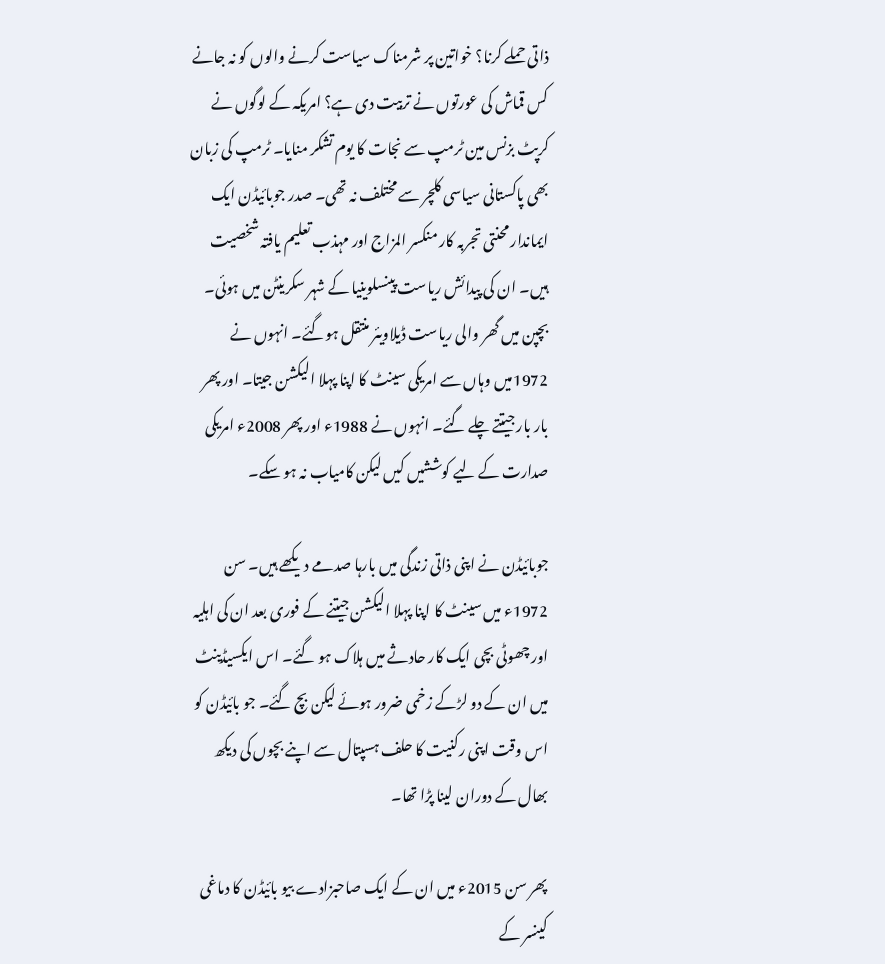ذاتی حملے کرنا؟ خواتین پر شرمناک سیاست کرنے والوں کو نہ جانے کس قماش کی عورتوں نے تربیت دی ہے؟ امریکہ کے لوگوں نے کرپٹ بزنس مین ٹرمپ سے نجات کا یوم تشکر منایا۔ ٹرمپ کی زبان بھی پاکستانی سیاسی کلچر سے مختلف نہ تھی۔ صدر جوبائیڈن ایک ایماندار محنتی تجربہ کار منکسر المزاج اور مہذب تعلیم یافتہ شخصیت ہیں۔ ان کی پیدائش ریاست پینسلوینیا کے شہر سکرینٹن میں ہوئی۔ بچپن میں گھر والی ریاست ڈیلاویئر منتقل ہوگئے۔ انہوں نے 1972میں وہاں سے امریکی سینٹ کا اپنا پہلا الیکشن جیتا۔ اور پھر بار بار جیتتے چلے گئے۔ انہوں نے 1988ء اور پھر 2008ء امریکی صدارت کے لیے کوششیں کیں لیکن کامیاب نہ ہو سکے۔

جوبائیڈن نے اپنی ذاتی زندگی میں بارہا صدمے دیکھے ہیں۔ سن 1972ء میں سینٹ کا اپنا پہلا الیکشن جیتنے کے فوری بعد ان کی اہلیہ اور چھوٹی بچی ایک کار حادثے میں ہلاک ہو گئے۔ اس ایکسیڈینٹ میں ان کے دو لڑکے زخمی ضرور ہوئے لیکن بچ گئے۔ جو بائیڈن کو اس وقت اپنی رکنیت کا حلف ہسپتال سے اپنے بچوں کی دیکھ بھال کے دوران لینا پڑا تھا۔

پھر سن 2015ء میں ان کے ایک صاحبزادے بیو بائیڈن کا دماغی کینسر کے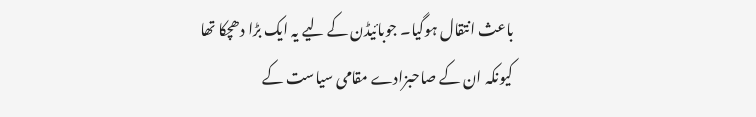باعث انتقال ہوگیا۔ جوبائیڈن کے لیے یہ ایک بڑا دھچکا تھا کیونکہ ان کے صاحبزادے مقامی سیاست کے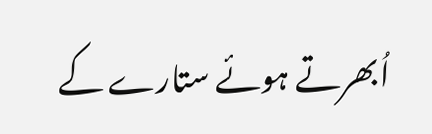اُبھرتے ہوئے ستارے کے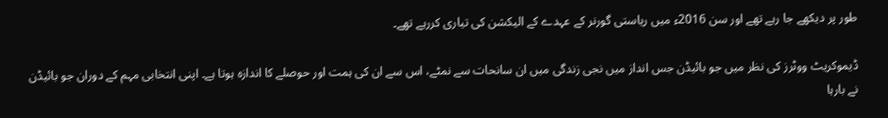طور پر دیکھے جا رہے تھے اور سن 2016ء میں ریاستی گورنر کے عہدے کے الیکشن کی تیاری کررہے تھے۔

ڈیموکریٹ ووٹرز کی نظر میں جو بائیڈن جس انداز میں نجی زندگی میں ان سانحات سے نمٹے، اس سے ان کی ہمت اور حوصلے کا اندازہ ہوتا ہے۔ اپنی انتخابی مہم کے دوران جو بائیڈن نے بارہا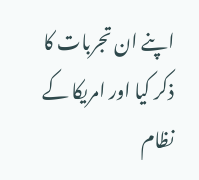اپنے ان تجربات کا ذکر کیا اور امریکا کے نظام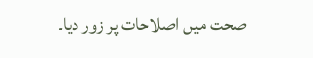صحت میں اصلاحات پر زور دیا۔